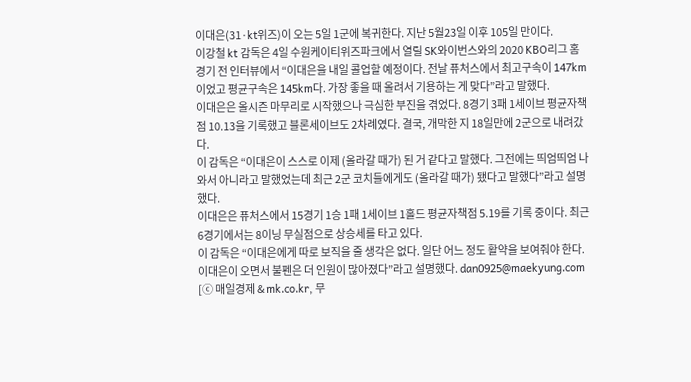이대은(31·kt위즈)이 오는 5일 1군에 복귀한다. 지난 5월23일 이후 105일 만이다.
이강철 kt 감독은 4일 수원케이티위즈파크에서 열릴 SK와이번스와의 2020 KBO리그 홈경기 전 인터뷰에서 “이대은을 내일 콜업할 예정이다. 전날 퓨처스에서 최고구속이 147km이었고 평균구속은 145km다. 가장 좋을 때 올려서 기용하는 게 맞다”라고 말했다.
이대은은 올시즌 마무리로 시작했으나 극심한 부진을 겪었다. 8경기 3패 1세이브 평균자책점 10.13을 기록했고 블론세이브도 2차례였다. 결국, 개막한 지 18일만에 2군으로 내려갔다.
이 감독은 “이대은이 스스로 이제 (올라갈 때가) 된 거 같다고 말했다. 그전에는 띄엄띄엄 나와서 아니라고 말했었는데 최근 2군 코치들에게도 (올라갈 때가) 됐다고 말했다”라고 설명했다.
이대은은 퓨처스에서 15경기 1승 1패 1세이브 1홀드 평균자책점 5.19를 기록 중이다. 최근 6경기에서는 8이닝 무실점으로 상승세를 타고 있다.
이 감독은 “이대은에게 따로 보직을 줄 생각은 없다. 일단 어느 정도 활약을 보여줘야 한다. 이대은이 오면서 불펜은 더 인원이 많아졌다”라고 설명했다. dan0925@maekyung.com [ⓒ 매일경제 & mk.co.kr, 무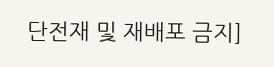단전재 및 재배포 금지]